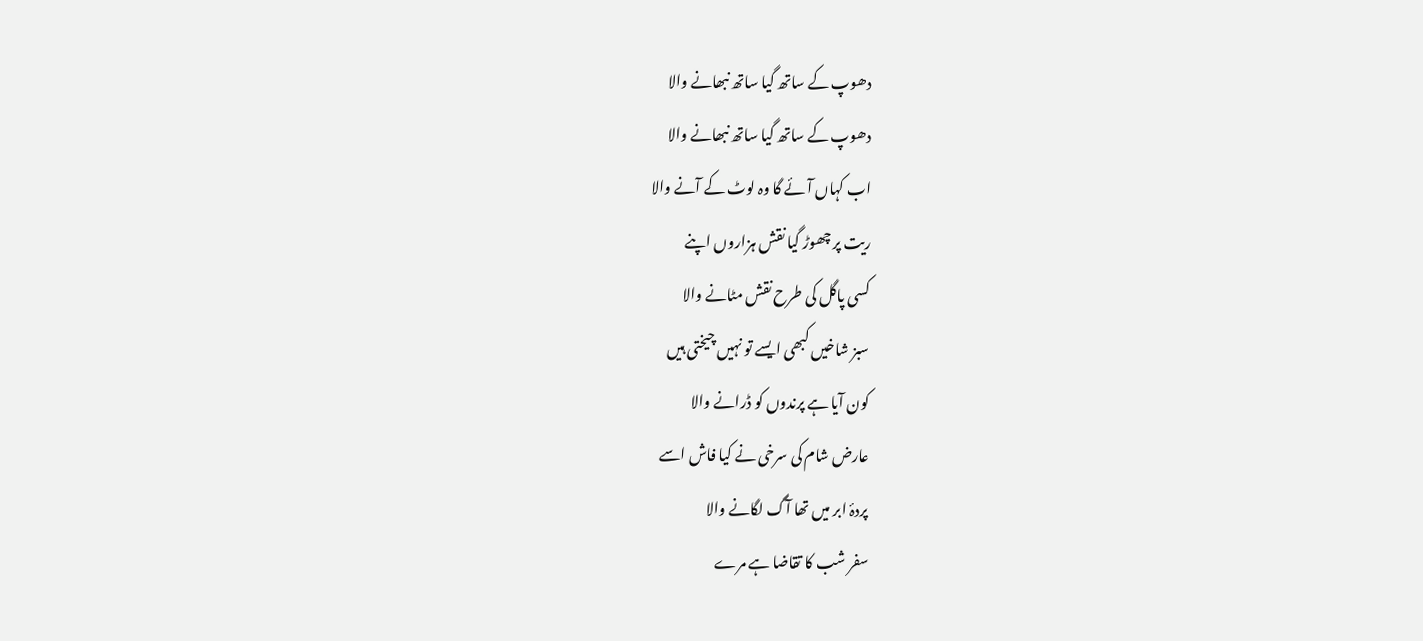دھوپ کے ساتھ گیا ساتھ نبھانے والا
دھوپ کے ساتھ گیا ساتھ نبھانے والا
اب کہاں آئے گا وہ لوٹ کے آنے والا
ریت پر چھوڑ گیا نقش ہزاروں اپنے
کسی پاگل کی طرح نقش مٹانے والا
سبز شاخیں کبھی ایسے تو نہیں چیختی ہیں
کون آیا ہے پرندوں کو ڈرانے والا
عارض شام کی سرخی نے کیا فاش اسے
پردۂ ابر میں تھا آگ لگانے والا
سفر شب کا تقاضا ہے مرے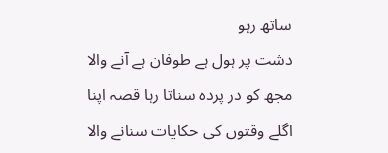ساتھ رہو
دشت پر ہول ہے طوفان ہے آنے والا
مجھ کو در پردہ سناتا رہا قصہ اپنا
اگلے وقتوں کی حکایات سنانے والا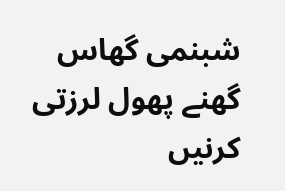شبنمی گھاس گھنے پھول لرزتی کرنیں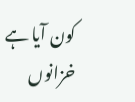کون آیا ہے خزانوں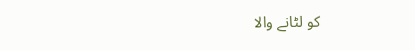کو لٹانے والا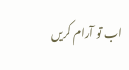اب تو آرام کریں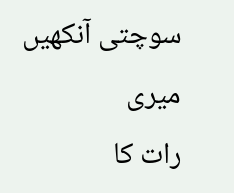سوچتی آنکھیں میری
رات کا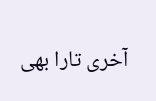آخری تارا بھی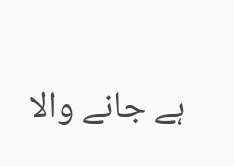ہے جانے والا